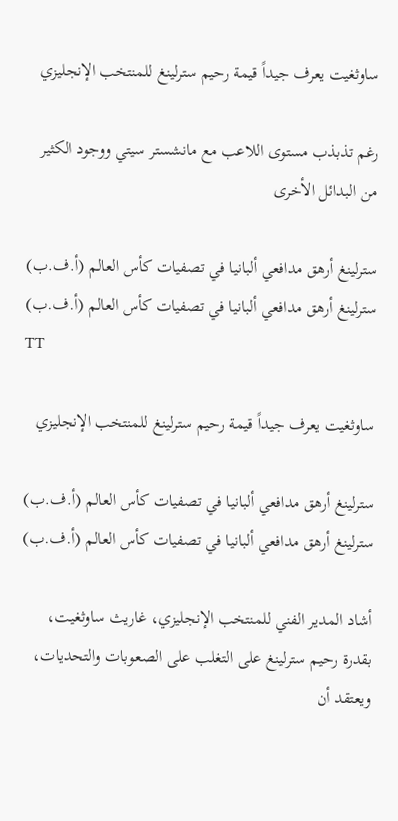ساوثغيت يعرف جيداً قيمة رحيم سترلينغ للمنتخب الإنجليزي

رغم تذبذب مستوى اللاعب مع مانشستر سيتي ووجود الكثير من البدائل الأخرى

سترلينغ أرهق مدافعي ألبانيا في تصفيات كأس العالم (أ.ف.ب)
سترلينغ أرهق مدافعي ألبانيا في تصفيات كأس العالم (أ.ف.ب)
TT

ساوثغيت يعرف جيداً قيمة رحيم سترلينغ للمنتخب الإنجليزي

سترلينغ أرهق مدافعي ألبانيا في تصفيات كأس العالم (أ.ف.ب)
سترلينغ أرهق مدافعي ألبانيا في تصفيات كأس العالم (أ.ف.ب)

أشاد المدير الفني للمنتخب الإنجليزي، غاريث ساوثغيت، بقدرة رحيم سترلينغ على التغلب على الصعوبات والتحديات، ويعتقد أن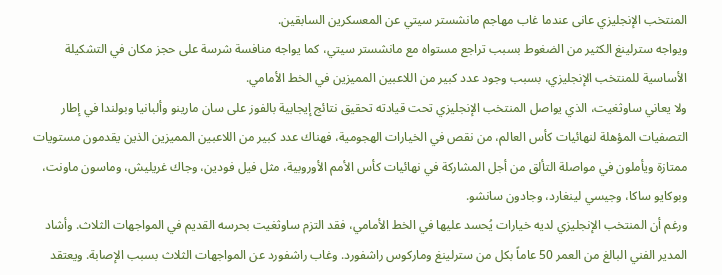المنتخب الإنجليزي عانى عندما غاب مهاجم مانشستر سيتي عن المعسكرين السابقين.
ويواجه سترلينغ الكثير من الضغوط بسبب تراجع مستواه مع مانشستر سيتي، كما يواجه منافسة شرسة على حجز مكان في التشكيلة الأساسية للمنتخب الإنجليزي، بسبب وجود عدد كبير من اللاعبين المميزين في الخط الأمامي.
ولا يعاني ساوثغيت، الذي يواصل المنتخب الإنجليزي تحت قيادته تحقيق نتائج إيجابية بالفوز على سان مارينو وألبانيا وبولندا في إطار التصفيات المؤهلة لنهائيات كأس العالم، من نقص في الخيارات الهجومية، فهناك عدد كبير من اللاعبين المميزين الذين يقدمون مستويات ممتازة ويأملون في مواصلة التألق من أجل المشاركة في نهائيات كأس الأمم الأوروبية، مثل فيل فودين، وجاك غريليش، وماسون ماونت، وبوكايو ساكا، وجيسي لينغارد، وجادون سانشو.
ورغم أن المنتخب الإنجليزي لديه خيارات يُحسد عليها في الخط الأمامي، فقد التزم ساوثغيت بحرسه القديم في المواجهات الثلاث. وأشاد المدير الفني البالغ من العمر 50 عاماً بكل من سترلينغ وماركوس راشفورد. وغاب راشفورد عن المواجهات الثلاث بسبب الإصابة. ويعتقد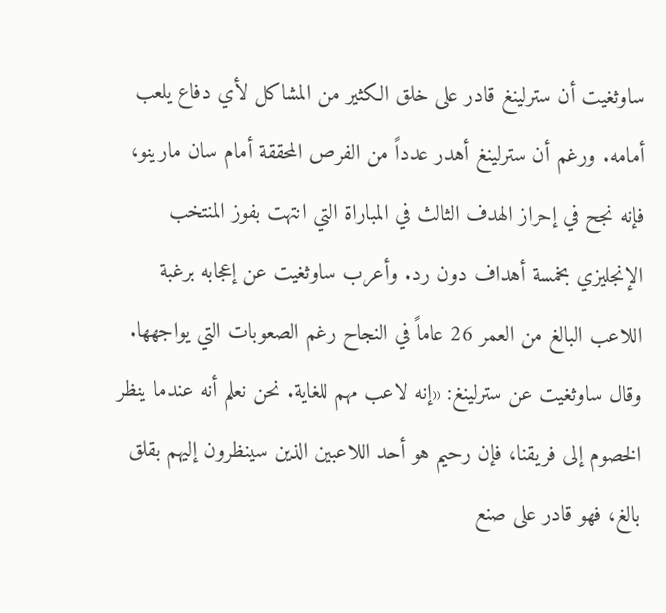ساوثغيت أن سترلينغ قادر على خلق الكثير من المشاكل لأي دفاع يلعب أمامه. ورغم أن سترلينغ أهدر عدداً من الفرص المحققة أمام سان مارينو، فإنه نجح في إحراز الهدف الثالث في المباراة التي انتهت بفوز المنتخب الإنجليزي بخمسة أهداف دون رد. وأعرب ساوثغيت عن إعجابه برغبة اللاعب البالغ من العمر 26 عاماً في النجاح رغم الصعوبات التي يواجهها.
وقال ساوثغيت عن سترلينغ: «إنه لاعب مهم للغاية. نحن نعلم أنه عندما ينظر الخصوم إلى فريقنا، فإن رحيم هو أحد اللاعبين الذين سينظرون إليهم بقلق بالغ، فهو قادر على صنع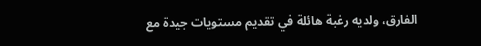الفارق، ولديه رغبة هائلة في تقديم مستويات جيدة مع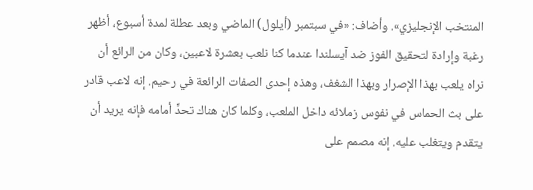المنتخب الإنجليزي». وأضاف: «في سبتمبر (أيلول) الماضي وبعد عطلة لمدة أسبوع، أظهر رغبة وإرادة لتحقيق الفوز ضد آيسلندا عندما كنا نلعب بعشرة لاعبين، وكان من الرائع أن نراه يلعب بهذا الإصرار وبهذا الشغف، وهذه إحدى الصفات الرائعة في رحيم. إنه لاعب قادر على بث الحماس في نفوس زملائه داخل الملعب، وكلما كان هناك تحدٍّ أمامه فإنه يريد أن يتقدم ويتغلب عليه. إنه مصمم على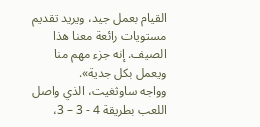القيام بعمل جيد، ويريد تقديم مستويات رائعة معنا هذا الصيف. إنه جزء مهم منا ويعمل بكل جدية».
وواجه ساوثغيت، الذي واصل اللعب بطريقة 4 - 3 – 3،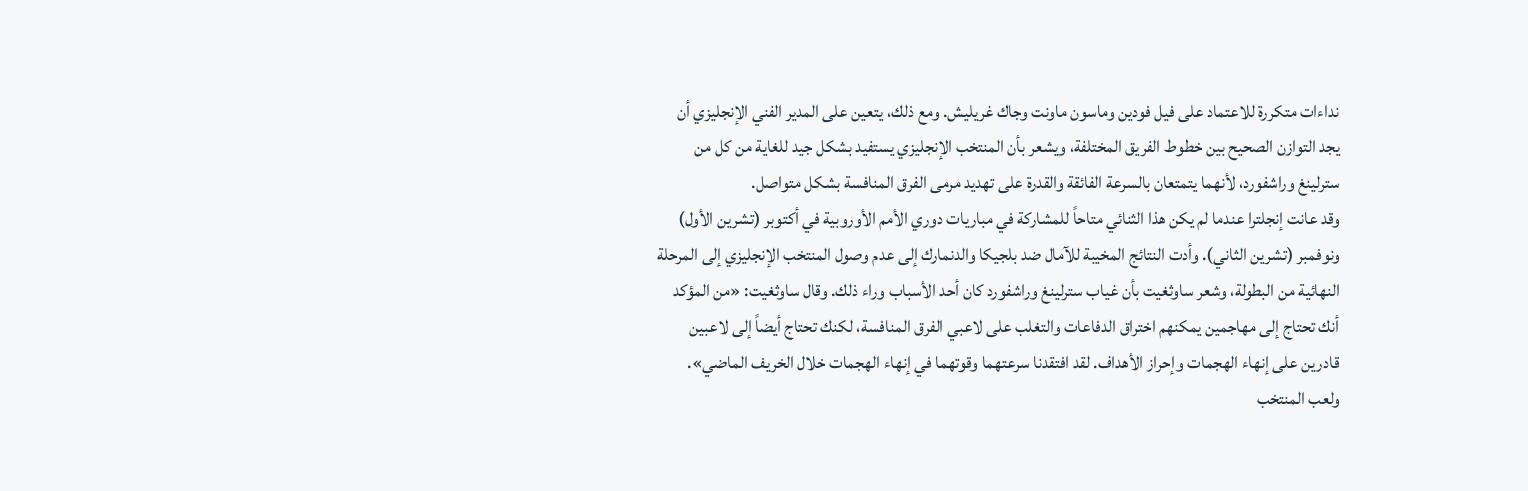نداءات متكررة للاعتماد على فيل فودين وماسون ماونت وجاك غريليش. ومع ذلك، يتعين على المدير الفني الإنجليزي أن يجد التوازن الصحيح بين خطوط الفريق المختلفة، ويشعر بأن المنتخب الإنجليزي يستفيد بشكل جيد للغاية من كل من سترلينغ وراشفورد، لأنهما يتمتعان بالسرعة الفائقة والقدرة على تهديد مرمى الفرق المنافسة بشكل متواصل.
وقد عانت إنجلترا عندما لم يكن هذا الثنائي متاحاً للمشاركة في مباريات دوري الأمم الأوروبية في أكتوبر (تشرين الأول) ونوفمبر (تشرين الثاني). وأدت النتائج المخيبة للآمال ضد بلجيكا والدنمارك إلى عدم وصول المنتخب الإنجليزي إلى المرحلة النهائية من البطولة، وشعر ساوثغيت بأن غياب سترلينغ وراشفورد كان أحد الأسباب وراء ذلك. وقال ساوثغيت: «من المؤكد أنك تحتاج إلى مهاجمين يمكنهم اختراق الدفاعات والتغلب على لاعبي الفرق المنافسة، لكنك تحتاج أيضاً إلى لاعبين قادرين على إنهاء الهجمات وإحراز الأهداف. لقد افتقدنا سرعتهما وقوتهما في إنهاء الهجمات خلال الخريف الماضي».
ولعب المنتخب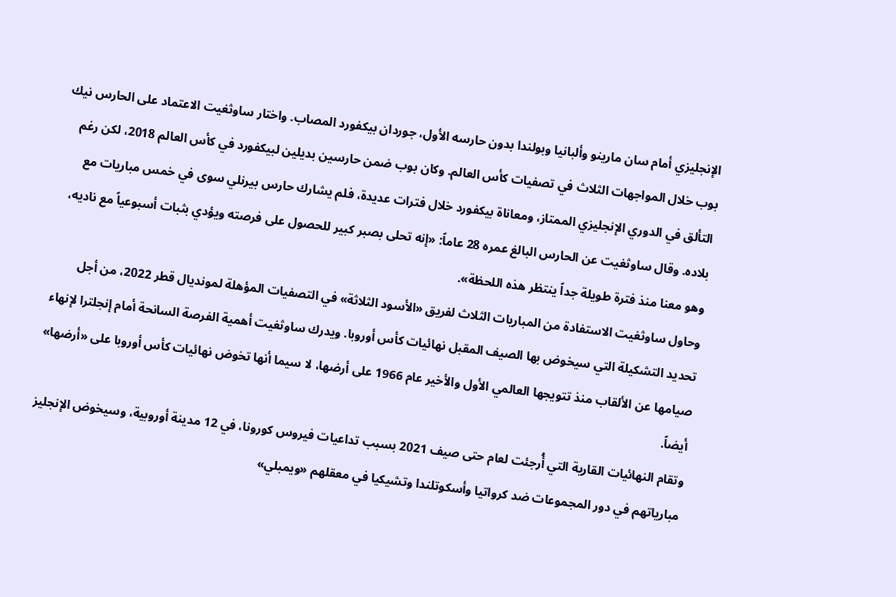الإنجليزي أمام سان مارينو وألبانيا وبولندا بدون حارسه الأول، جوردان بيكفورد المصاب. واختار ساوثغيت الاعتماد على الحارس نيك بوب خلال المواجهات الثلاث في تصفيات كأس العالم. وكان بوب ضمن حارسين بديلين لبيكفورد في كأس العالم 2018، لكن رغم التألق في الدوري الإنجليزي الممتاز، ومعاناة بيكفورد خلال فترات عديدة، فلم يشارك حارس بيرنلي سوى في خمس مباريات مع بلاده. وقال ساوثغيت عن الحارس البالغ عمره 28 عاماً: «إنه تحلى بصبر كبير للحصول على فرصته ويؤدي بثبات أسبوعياً مع ناديه، وهو معنا منذ فترة طويلة جداً ينتظر هذه اللحظة».
وحاول ساوثغيت الاستفادة من المباريات الثلاث لفريق «الأسود الثلاثة» في التصفيات المؤهلة لمونديال قطر 2022، من أجل تحديد التشكيلة التي سيخوض بها الصيف المقبل نهائيات كأس أوروبا. ويدرك ساوثغيت أهمية الفرصة السانحة أمام إنجلترا لإنهاء صيامها عن الألقاب منذ تتويجها العالمي الأول والأخير عام 1966 على أرضها، لا سيما أنها تخوض نهائيات كأس أوروبا على «أرضها» أيضاً.
وتقام النهائيات القارية التي أُرجئت لعام حتى صيف 2021 بسبب تداعيات فيروس كورونا، في 12 مدينة أوروبية، وسيخوض الإنجليز مبارياتهم في دور المجموعات ضد كرواتيا وأسكوتلندا وتشيكيا في معقلهم «ويمبلي»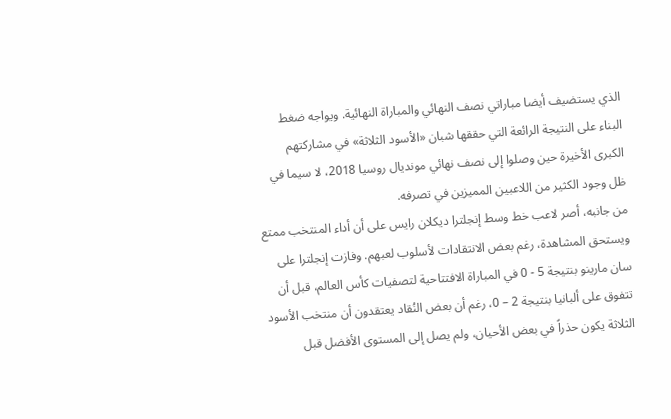الذي يستضيف أيضا مباراتي نصف النهائي والمباراة النهائية. ويواجه ضغط البناء على النتيجة الرائعة التي حققها شبان «الأسود الثلاثة» في مشاركتهم الكبرى الأخيرة حين وصلوا إلى نصف نهائي مونديال روسيا 2018، لا سيما في ظل وجود الكثير من اللاعبين المميزين في تصرفه.
من جانبه، أصر لاعب خط وسط إنجلترا ديكلان رايس على أن أداء المنتخب ممتع ويستحق المشاهدة، رغم بعض الانتقادات لأسلوب لعبهم. وفازت إنجلترا على سان مارينو بنتيجة 5 - 0 في المباراة الافتتاحية لتصفيات كأس العالم، قبل أن تتفوق على ألبانيا بنتيجة 2 – 0، رغم أن بعض النُقاد يعتقدون أن منتخب الأسود الثلاثة يكون حذراً في بعض الأحيان، ولم يصل إلى المستوى الأفضل قبل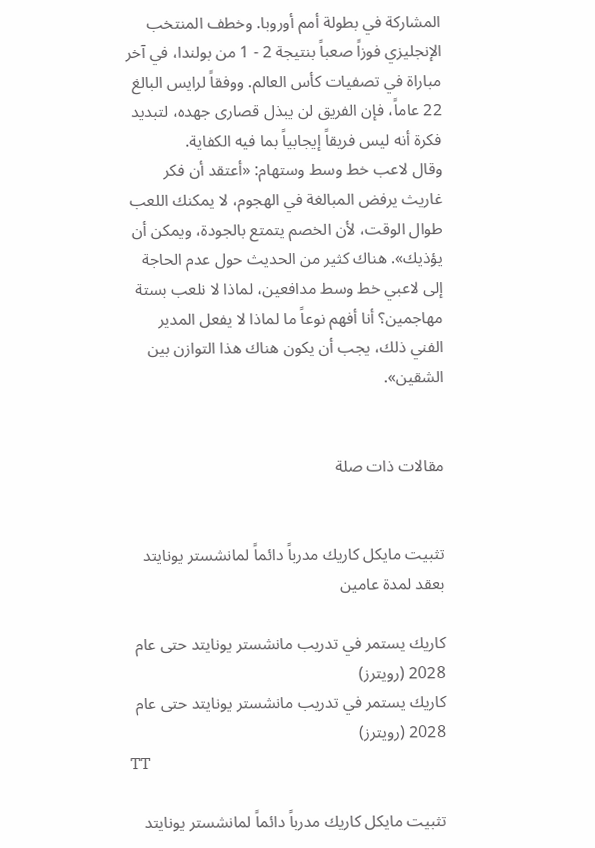المشاركة في بطولة أمم أوروبا. وخطف المنتخب الإنجليزي فوزاً صعباً بنتيجة 2 - 1 من بولندا، في آخر مباراة في تصفيات كأس العالم. ووفقاً لرايس البالغ 22 عاماً، فإن الفريق لن يبذل قصارى جهده، لتبديد فكرة أنه ليس فريقاً إيجابياً بما فيه الكفاية.
وقال لاعب خط وسط وستهام: «أعتقد أن فكر غاريث يرفض المبالغة في الهجوم، لا يمكنك اللعب طوال الوقت، لأن الخصم يتمتع بالجودة، ويمكن أن يؤذيك». هناك كثير من الحديث حول عدم الحاجة إلى لاعبي خط وسط مدافعين، لماذا لا نلعب بستة مهاجمين؟ أنا أفهم نوعاً ما لماذا لا يفعل المدير الفني ذلك، يجب أن يكون هناك هذا التوازن بين الشقين».


مقالات ذات صلة


تثبيت مايكل كاريك مدرباً دائماً لمانشستر يونايتد بعقد لمدة عامين

كاريك يستمر في تدريب مانشستر يونايتد حتى عام 2028 (رويترز)
كاريك يستمر في تدريب مانشستر يونايتد حتى عام 2028 (رويترز)
TT

تثبيت مايكل كاريك مدرباً دائماً لمانشستر يونايتد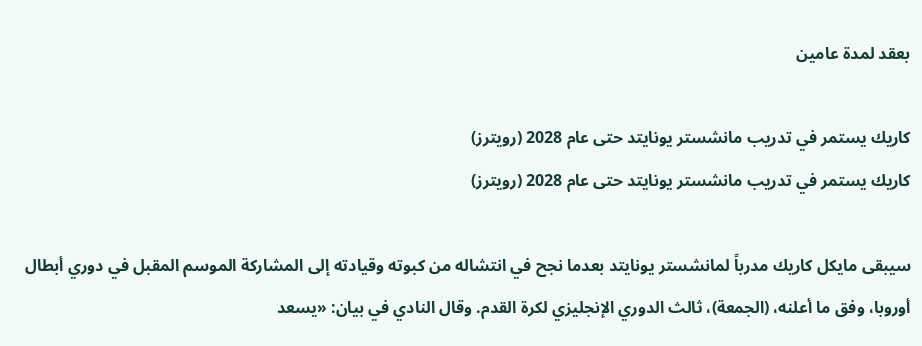بعقد لمدة عامين

كاريك يستمر في تدريب مانشستر يونايتد حتى عام 2028 (رويترز)
كاريك يستمر في تدريب مانشستر يونايتد حتى عام 2028 (رويترز)

سيبقى مايكل كاريك مدرباً لمانشستر يونايتد بعدما نجح في انتشاله من كبوته وقيادته إلى المشاركة الموسم المقبل في دوري أبطال أوروبا، وفق ما أعلنه، (الجمعة)، ثالث الدوري الإنجليزي لكرة القدم. وقال النادي في بيان: «يسعد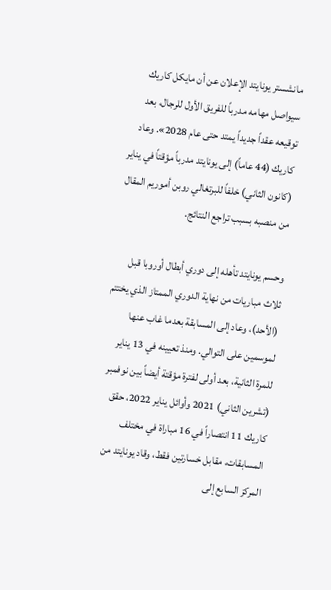مانشستر يونايتد الإعلان عن أن مايكل كاريك سيواصل مهامه مدرباً للفريق الأول للرجال، بعد توقيعه عقداً جديداً يمتد حتى عام 2028». وعاد كاريك (44 عاماً) إلى يونايتد مدرباً مؤقتاً في يناير (كانون الثاني) خلفاً للبرتغالي روبن أموريم المقال من منصبه بسبب تراجع النتائج.

وحسم يونايتد تأهله إلى دوري أبطال أوروبا قبل ثلاث مباريات من نهاية الدوري الممتاز الذي يختتم (الأحد)، وعاد إلى المسابقة بعدما غاب عنها لموسمين على التوالي. ومنذ تعيينه في 13 يناير للمرة الثانية، بعد أولى لفترة مؤقتة أيضاً بين نوفمبر (تشرين الثاني) 2021 وأوائل يناير 2022، حقق كاريك 11 انتصاراً في 16 مباراة في مختلف المسابقات، مقابل خسارتين فقط، وقاد يونايتد من المركز السابع إلى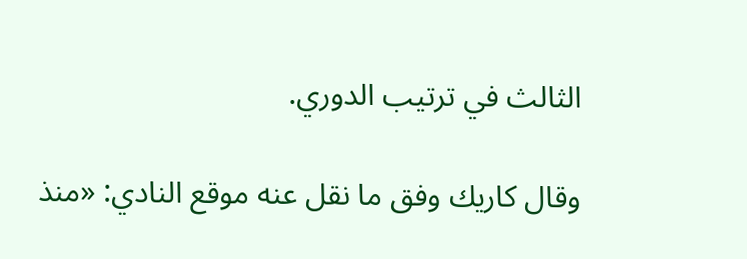الثالث في ترتيب الدوري.

وقال كاريك وفق ما نقل عنه موقع النادي: «منذ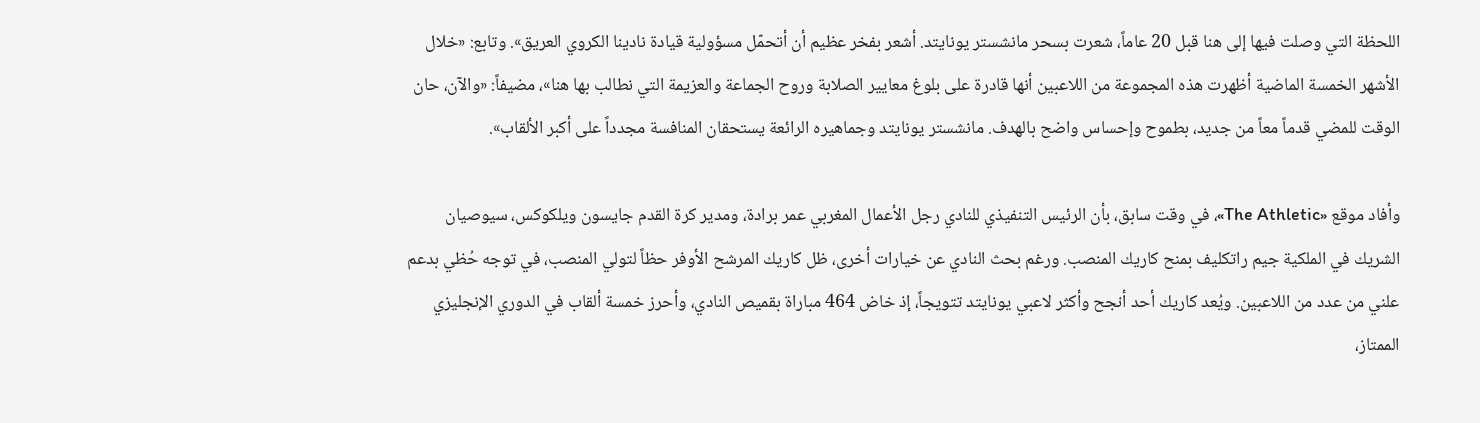اللحظة التي وصلت فيها إلى هنا قبل 20 عاماً، شعرت بسحر مانشستر يونايتد. أشعر بفخر عظيم أن أتحمّل مسؤولية قيادة نادينا الكروي العريق». وتابع: «خلال الأشهر الخمسة الماضية أظهرت هذه المجموعة من اللاعبين أنها قادرة على بلوغ معايير الصلابة وروح الجماعة والعزيمة التي نطالب بها هنا»، مضيفاً: «والآن، حان الوقت للمضي قدماً معاً من جديد، بطموح وإحساس واضح بالهدف. مانشستر يونايتد وجماهيره الرائعة يستحقان المنافسة مجدداً على أكبر الألقاب».

وأفاد موقع «The Athletic»، في وقت سابق، بأن الرئيس التنفيذي للنادي رجل الأعمال المغربي عمر برادة، ومدير كرة القدم جايسون ويلكوكس، سيوصيان الشريك في الملكية جيم راتكليف بمنح كاريك المنصب. ورغم بحث النادي عن خيارات أخرى، ظل كاريك المرشح الأوفر حظاً لتولي المنصب، في توجه حُظي بدعم علني من عدد من اللاعبين. ويُعد كاريك أحد أنجح وأكثر لاعبي يونايتد تتويجاً، إذ خاض 464 مباراة بقميص النادي، وأحرز خمسة ألقاب في الدوري الإنجليزي الممتاز،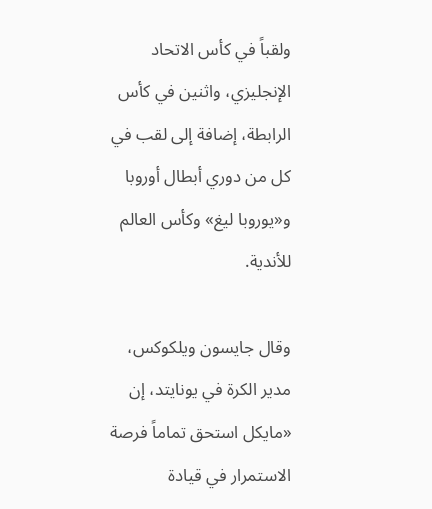ولقباً في كأس الاتحاد الإنجليزي، واثنين في كأس الرابطة، إضافة إلى لقب في كل من دوري أبطال أوروبا و«يوروبا ليغ» وكأس العالم للأندية.

وقال جايسون ويلكوكس، مدير الكرة في يونايتد، إن «مايكل استحق تماماً فرصة الاستمرار في قيادة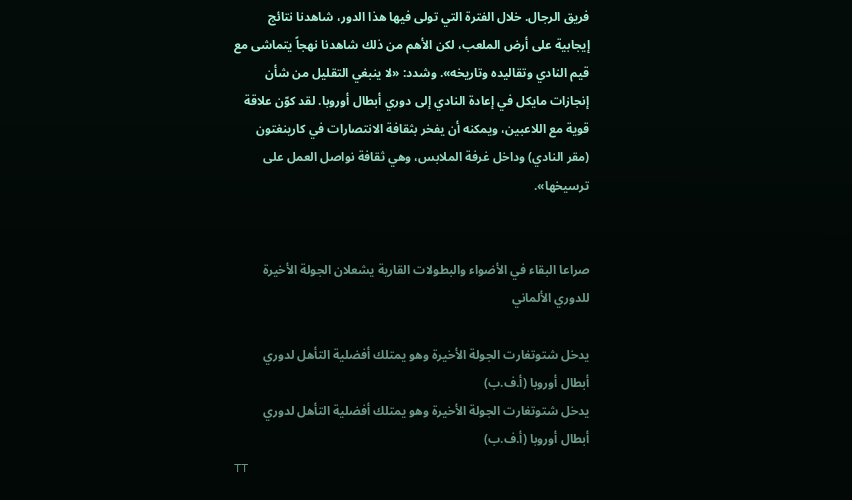فريق الرجال. خلال الفترة التي تولى فيها هذا الدور، شاهدنا نتائج إيجابية على أرض الملعب، لكن الأهم من ذلك شاهدنا نهجاً يتماشى مع قيم النادي وتقاليده وتاريخه». وشدد: «لا ينبغي التقليل من شأن إنجازات مايكل في إعادة النادي إلى دوري أبطال أوروبا. لقد كوّن علاقة قوية مع اللاعبين، ويمكنه أن يفخر بثقافة الانتصارات في كارينغتون (مقر النادي) وداخل غرفة الملابس، وهي ثقافة نواصل العمل على ترسيخها».


صراعا البقاء في الأضواء والبطولات القارية يشعلان الجولة الأخيرة للدوري الألماني

يدخل شتوتغارت الجولة الأخيرة وهو يمتلك أفضلية التأهل لدوري أبطال أوروبا (أ.ف.ب)
يدخل شتوتغارت الجولة الأخيرة وهو يمتلك أفضلية التأهل لدوري أبطال أوروبا (أ.ف.ب)
TT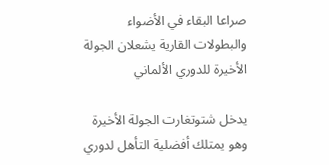صراعا البقاء في الأضواء والبطولات القارية يشعلان الجولة الأخيرة للدوري الألماني

يدخل شتوتغارت الجولة الأخيرة وهو يمتلك أفضلية التأهل لدوري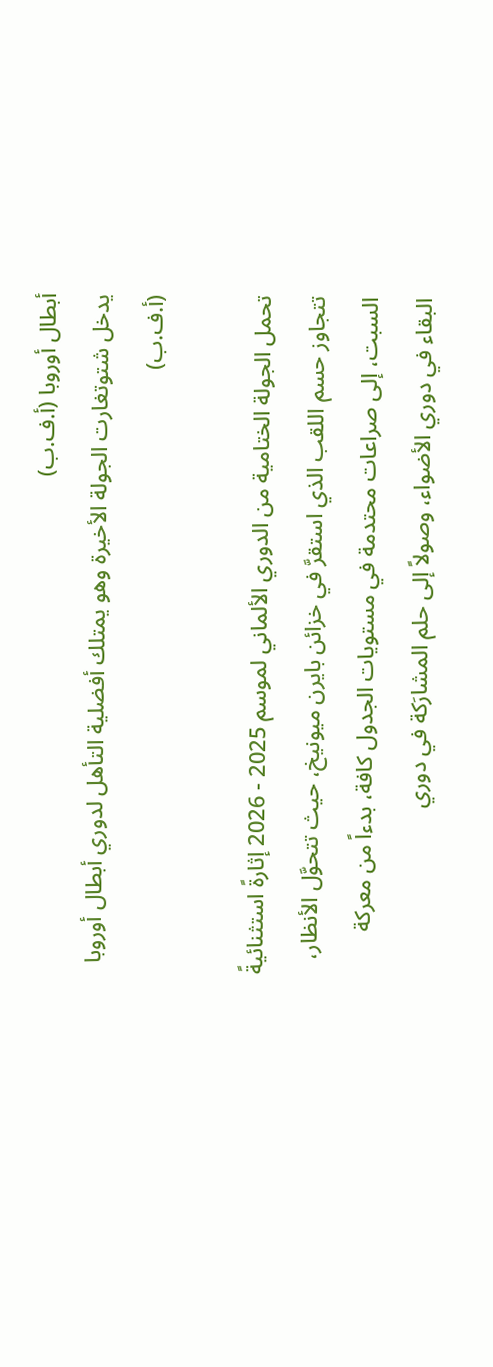أبطال أوروبا (أ.ف.ب)
يدخل شتوتغارت الجولة الأخيرة وهو يمتلك أفضلية التأهل لدوري أبطال أوروبا (أ.ف.ب)

تحمل الجولة الختامية من الدوري الألماني لموسم 2025 - 2026 إثارةً استثنائيةً تتجاوز حسم اللقب الذي استقرَّ في خزائن بايرن ميونيخ، حيث تتحوَّل الأنظار، السبت، إلى صراعات محتدمة في مستويات الجدول كافة، بدءاً من معركة البقاء في دوري الأضواء، وصولاً إلى حلم المشارَكة في دوري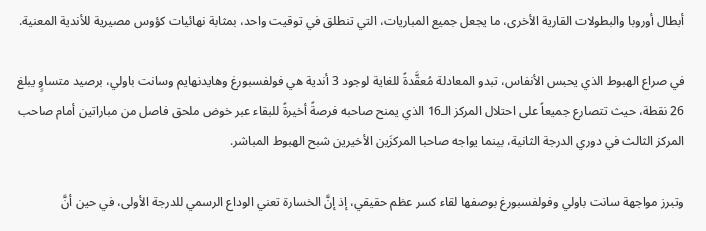أبطال أوروبا والبطولات القارية الأخرى، ما يجعل جميع المباريات، التي تنطلق في توقيت واحد، بمثابة نهائيات كؤوس مصيرية للأندية المعنية.

في صراع الهبوط الذي يحبس الأنفاس، تبدو المعادلة مُعقَّدةً للغاية لوجود 3 أندية هي فولفسبورغ وهايدنهايم وسانت باولي، برصيد متساوٍ يبلغ 26 نقطة، حيث تتصارع جميعاً على احتلال المركز الـ16 الذي يمنح صاحبه فرصةً أخيرةً للبقاء عبر خوض ملحق فاصل من مباراتين أمام صاحب المركز الثالث في دوري الدرجة الثانية، بينما يواجه صاحبا المركزَين الأخيرين شبح الهبوط المباشر.

وتبرز مواجهة سانت باولي وفولفسبورغ بوصفها لقاء كسر عظم حقيقي، إذ إنَّ الخسارة تعني الوداع الرسمي للدرجة الأولى، في حين أنَّ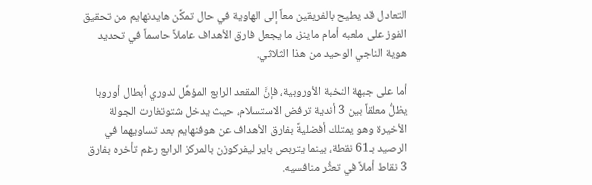التعادل قد يطيح بالفريقين معاً إلى الهاوية في حال تمكَّن هايدنهايم من تحقيق الفوز على ملعبه أمام ماينز، ما يجعل فارق الأهداف عاملاً حاسماً في تحديد هوية الناجي الوحيد من هذا الثلاثي.

أما على جبهة النخبة الأوروبية، فإنَّ المقعد الرابع المؤهِّل لدوري أبطال أوروبا يظلُّ معلقاً بين 3 أندية ترفض الاستسلام، حيث يدخل شتوتغارت الجولة الأخيرة وهو يمتلك أفضليةً بفارق الأهداف عن هوفنهايم بعد تساويهما في الرصيد بـ61 نقطة، بينما يتربص باير ليفركوزن بالمركز الرابع رغم تأخره بفارق 3 نقاط أملاً في تعثُّر منافسيه.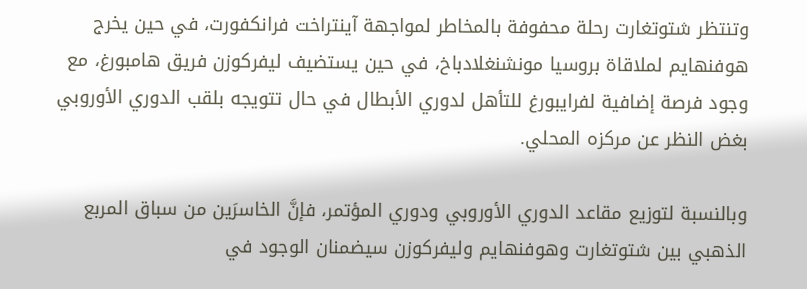وتنتظر شتوتغارت رحلة محفوفة بالمخاطر لمواجهة آينتراخت فرانكفورت، في حين يخرج هوفنهايم لملاقاة بروسيا مونشنغلادباخ، في حين يستضيف ليفركوزن فريق هامبورغ، مع وجود فرصة إضافية لفرايبورغ للتأهل لدوري الأبطال في حال تتويجه بلقب الدوري الأوروبي بغض النظر عن مركزه المحلي.

وبالنسبة لتوزيع مقاعد الدوري الأوروبي ودوري المؤتمر، فإنَّ الخاسرَين من سباق المربع الذهبي بين شتوتغارت وهوفنهايم وليفركوزن سيضمنان الوجود في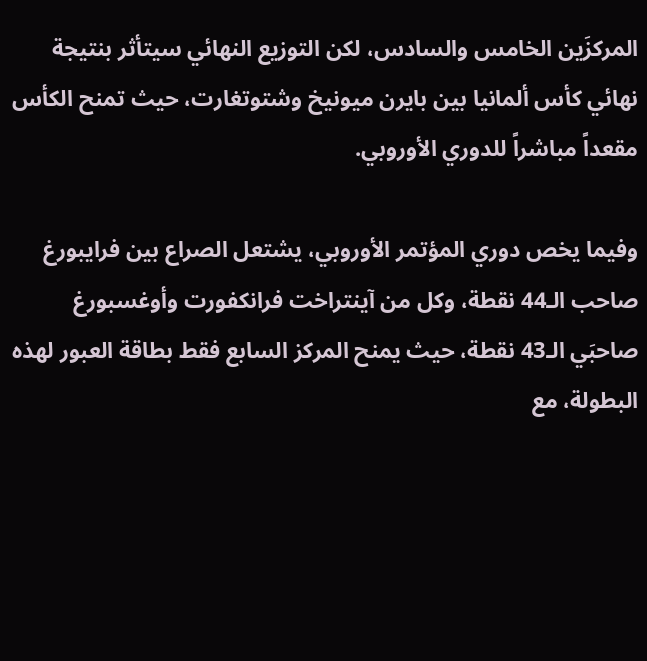المركزَين الخامس والسادس، لكن التوزيع النهائي سيتأثر بنتيجة نهائي كأس ألمانيا بين بايرن ميونيخ وشتوتغارت، حيث تمنح الكأس مقعداً مباشراً للدوري الأوروبي.

وفيما يخص دوري المؤتمر الأوروبي، يشتعل الصراع بين فرايبورغ صاحب الـ44 نقطة، وكل من آينتراخت فرانكفورت وأوغسبورغ صاحبَي الـ43 نقطة، حيث يمنح المركز السابع فقط بطاقة العبور لهذه البطولة، مع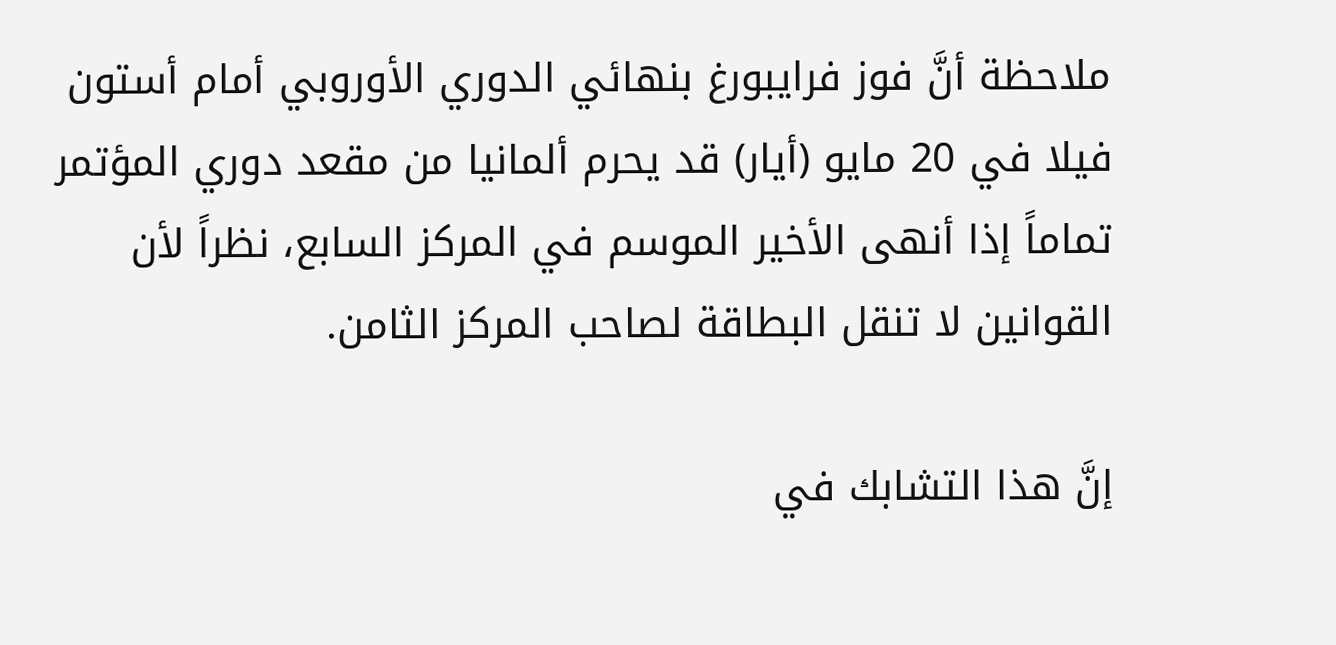ملاحظة أنَّ فوز فرايبورغ بنهائي الدوري الأوروبي أمام أستون فيلا في 20 مايو (أيار) قد يحرم ألمانيا من مقعد دوري المؤتمر تماماً إذا أنهى الأخير الموسم في المركز السابع، نظراً لأن القوانين لا تنقل البطاقة لصاحب المركز الثامن.

إنَّ هذا التشابك في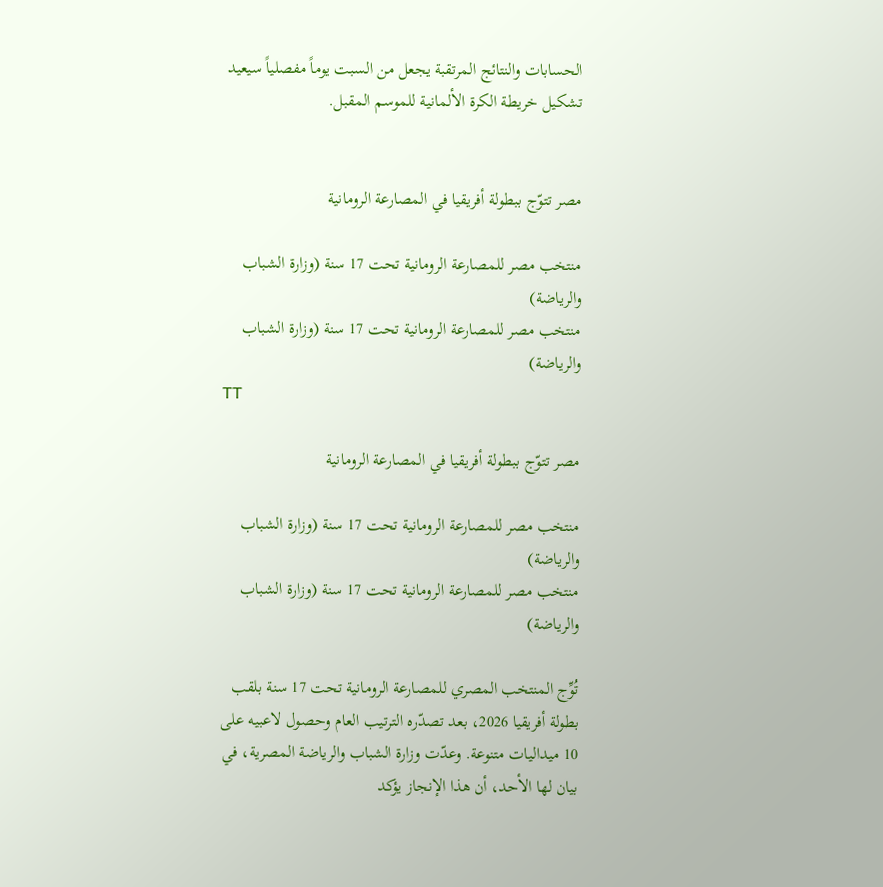الحسابات والنتائج المرتقبة يجعل من السبت يوماً مفصلياً سيعيد تشكيل خريطة الكرة الألمانية للموسم المقبل.


مصر تتوّج ببطولة أفريقيا في المصارعة الرومانية

منتخب مصر للمصارعة الرومانية تحت 17 سنة (وزارة الشباب والرياضة)
منتخب مصر للمصارعة الرومانية تحت 17 سنة (وزارة الشباب والرياضة)
TT

مصر تتوّج ببطولة أفريقيا في المصارعة الرومانية

منتخب مصر للمصارعة الرومانية تحت 17 سنة (وزارة الشباب والرياضة)
منتخب مصر للمصارعة الرومانية تحت 17 سنة (وزارة الشباب والرياضة)

تُوِّج المنتخب المصري للمصارعة الرومانية تحت 17 سنة بلقب بطولة أفريقيا 2026، بعد تصدّره الترتيب العام وحصول لاعبيه على 10 ميداليات متنوعة. وعدّت وزارة الشباب والرياضة المصرية، في بيان لها الأحد، أن هذا الإنجاز يؤكد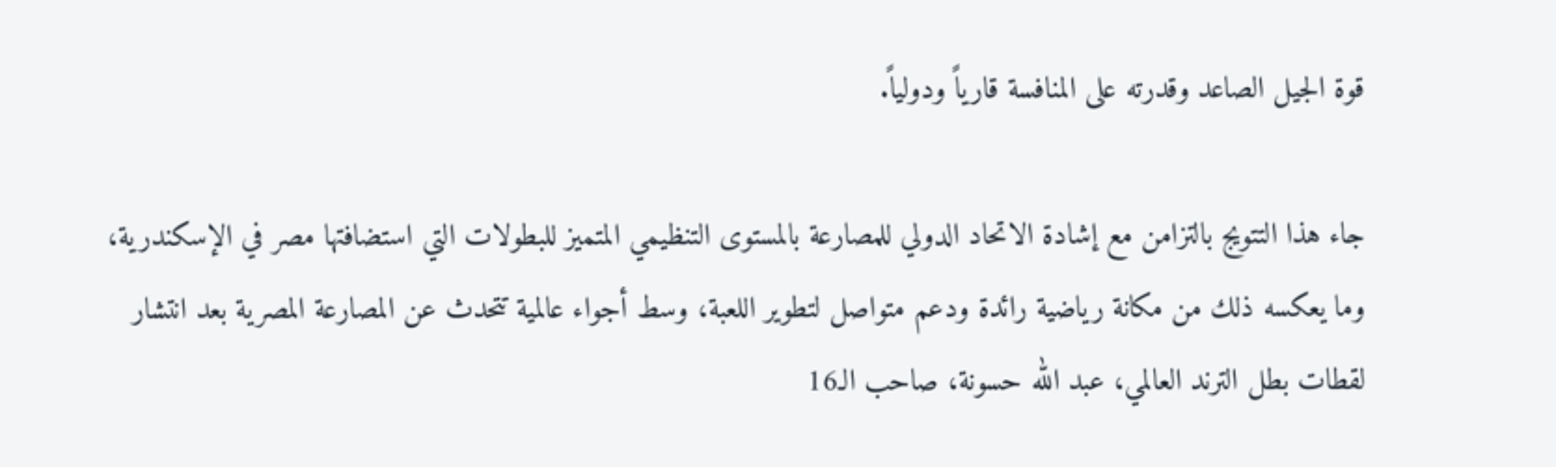قوة الجيل الصاعد وقدرته على المنافسة قارياً ودولياً.

جاء هذا التتويج بالتزامن مع إشادة الاتحاد الدولي للمصارعة بالمستوى التنظيمي المتميز للبطولات التي استضافتها مصر في الإسكندرية، وما يعكسه ذلك من مكانة رياضية رائدة ودعم متواصل لتطوير اللعبة، وسط أجواء عالمية تتحدث عن المصارعة المصرية بعد انتشار لقطات بطل الترند العالمي، عبد الله حسونة، صاحب الـ16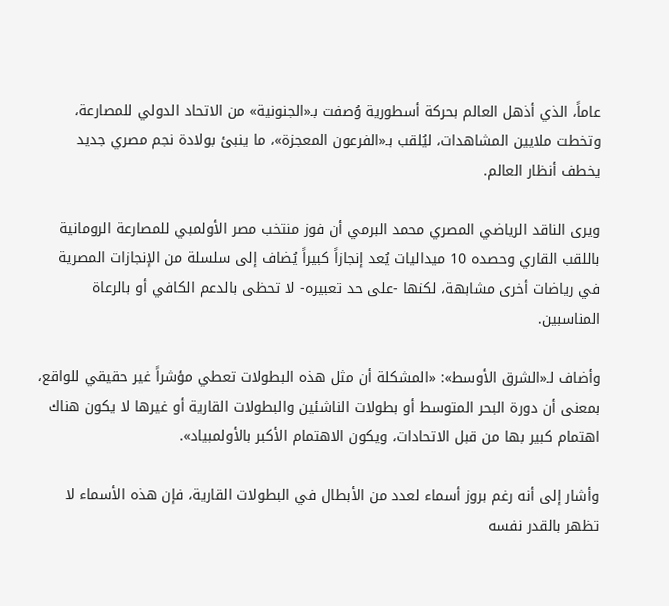عاماً، الذي أذهل العالم بحركة أسطورية وُصفت بـ«الجنونية» من الاتحاد الدولي للمصارعة، وتخطت ملايين المشاهدات، ليُلقب بـ«الفرعون المعجزة»، ما ينبئ بولادة نجم مصري جديد يخطف أنظار العالم.

ويرى الناقد الرياضي المصري محمد البرمي أن فوز منتخب مصر الأولمبي للمصارعة الرومانية باللقب القاري وحصده 10 ميداليات يُعد إنجازاً كبيراً يُضاف إلى سلسلة من الإنجازات المصرية في رياضات أخرى مشابهة، لكنها -على حد تعبيره- لا تحظى بالدعم الكافي أو بالرعاة المناسبين.

وأضاف لـ«الشرق الأوسط»: «المشكلة أن مثل هذه البطولات تعطي مؤشراً غير حقيقي للواقع، بمعنى أن دورة البحر المتوسط أو بطولات الناشئين والبطولات القارية أو غيرها لا يكون هناك اهتمام كبير بها من قبل الاتحادات، ويكون الاهتمام الأكبر بالأولمبياد».

وأشار إلى أنه رغم بروز أسماء لعدد من الأبطال في البطولات القارية، فإن هذه الأسماء لا تظهر بالقدر نفسه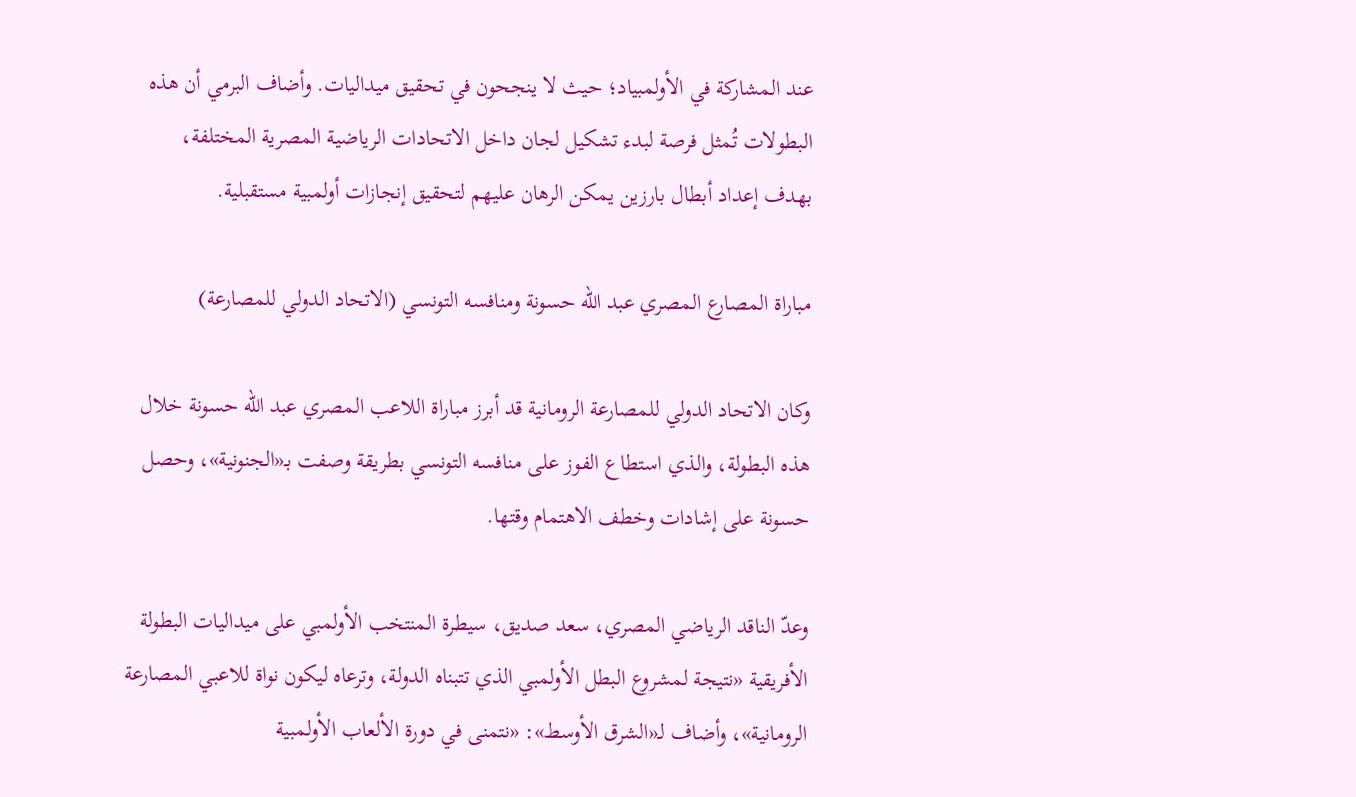عند المشاركة في الأولمبياد؛ حيث لا ينجحون في تحقيق ميداليات. وأضاف البرمي أن هذه البطولات تُمثل فرصة لبدء تشكيل لجان داخل الاتحادات الرياضية المصرية المختلفة، بهدف إعداد أبطال بارزين يمكن الرهان عليهم لتحقيق إنجازات أولمبية مستقبلية.

مباراة المصارع المصري عبد الله حسونة ومنافسه التونسي (الاتحاد الدولي للمصارعة)

وكان الاتحاد الدولي للمصارعة الرومانية قد أبرز مباراة اللاعب المصري عبد الله حسونة خلال هذه البطولة، والذي استطاع الفوز على منافسه التونسي بطريقة وصفت بـ«الجنونية»، وحصل حسونة على إشادات وخطف الاهتمام وقتها.

وعدّ الناقد الرياضي المصري، سعد صديق، سيطرة المنتخب الأولمبي على ميداليات البطولة الأفريقية «نتيجة لمشروع البطل الأولمبي الذي تتبناه الدولة، وترعاه ليكون نواة للاعبي المصارعة الرومانية»، وأضاف لـ«الشرق الأوسط»: «نتمنى في دورة الألعاب الأولمبية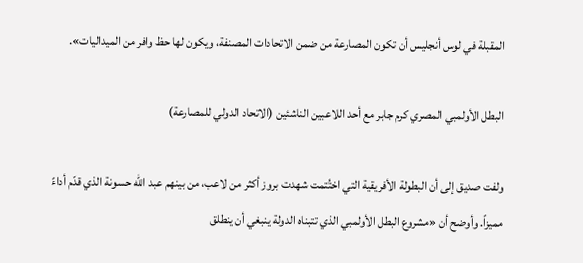المقبلة في لوس أنجليس أن تكون المصارعة من ضمن الاتحادات المصنفة، ويكون لها حظ وافر من الميداليات».

البطل الأولمبي المصري كرم جابر مع أحد اللاعبين الناشئين (الاتحاد الدولي للمصارعة)

ولفت صديق إلى أن البطولة الأفريقية التي اختُتمت شهدت بروز أكثر من لاعب، من بينهم عبد الله حسونة الذي قدّم أداءً مميزاً. وأوضح أن «مشروع البطل الأولمبي الذي تتبناه الدولة ينبغي أن ينطلق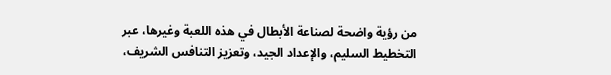من رؤية واضحة لصناعة الأبطال في هذه اللعبة وغيرها، عبر التخطيط السليم، والإعداد الجيد، وتعزيز التنافس الشريف،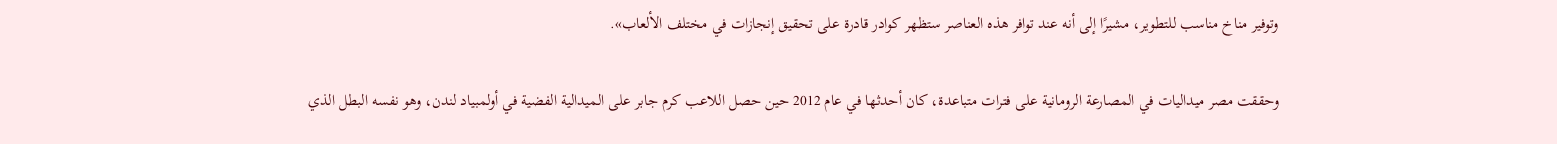وتوفير مناخ مناسب للتطوير، مشيرًا إلى أنه عند توافر هذه العناصر ستظهر كوادر قادرة على تحقيق إنجازات في مختلف الألعاب».

وحققت مصر ميداليات في المصارعة الرومانية على فترات متباعدة، كان أحدثها في عام 2012 حين حصل اللاعب كرم جابر على الميدالية الفضية في أولمبياد لندن، وهو نفسه البطل الذي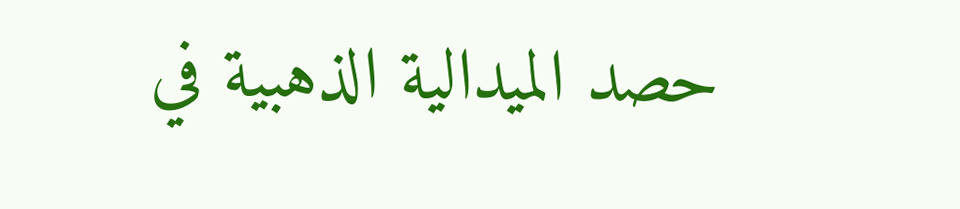حصد الميدالية الذهبية في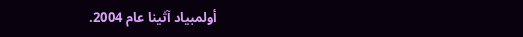أولمبياد آثينا عام 2004.